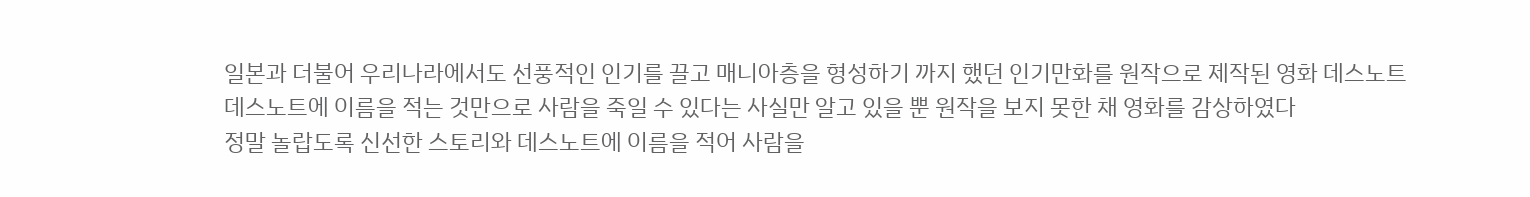일본과 더불어 우리나라에서도 선풍적인 인기를 끌고 매니아층을 형성하기 까지 했던 인기만화를 원작으로 제작된 영화 데스노트
데스노트에 이름을 적는 것만으로 사람을 죽일 수 있다는 사실만 알고 있을 뿐 원작을 보지 못한 채 영화를 감상하였다
정말 놀랍도록 신선한 스토리와 데스노트에 이름을 적어 사람을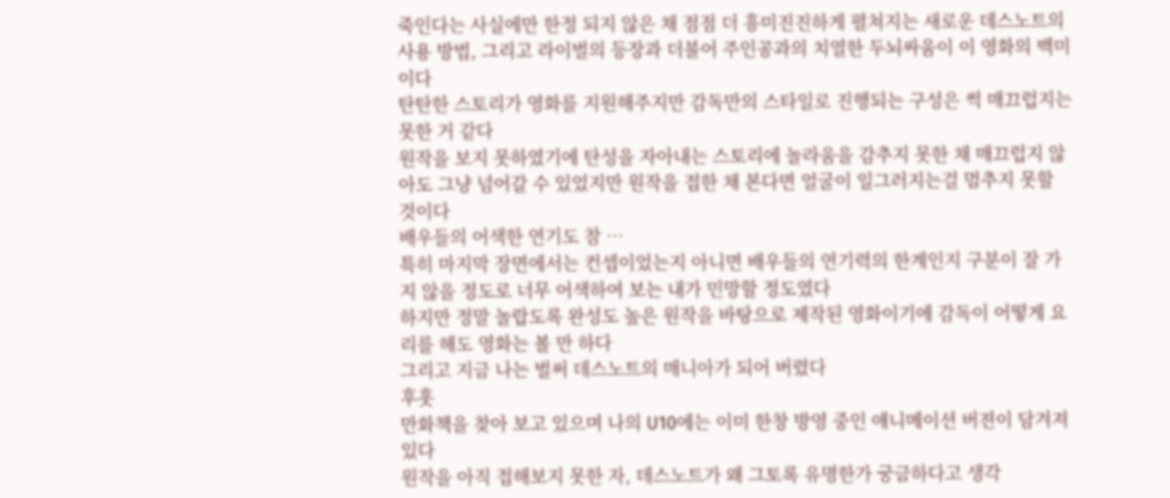죽인다는 사실에만 한정 되지 않은 채 점점 더 흥미진진하게 펼쳐지는 새로운 데스노트의 사용 방법, 그리고 라이벌의 등장과 더불어 주인공과의 치열한 두뇌싸움이 이 영화의 백미이다
탄탄한 스토리가 영화를 지원해주지만 감독만의 스타일로 진행되는 구성은 썩 매끄럽지는 못한 거 같다
원작을 보지 못하였기에 탄성을 자아내는 스토리에 놀라움을 감추지 못한 채 매끄럽지 않아도 그냥 넘어갈 수 있었지만 원작을 접한 채 본다면 얼굴이 일그러지는걸 멈추지 못할 것이다
배우들의 어색한 연기도 참 …
특히 마지막 장면에서는 컨셉이었는지 아니면 배우들의 연기력의 한계인지 구분이 잘 가지 않을 정도로 너무 어색하여 보는 내가 민망할 정도였다
하지만 정말 놀랍도록 완성도 높은 원작을 바탕으로 제작된 영화이기에 감독이 어떻게 요리를 해도 영화는 볼 만 하다
그리고 지금 나는 벌써 데스노트의 매니아가 되어 버렸다
후훗
만화책을 찾아 보고 있으며 나의 U10에는 이미 한창 방영 중인 애니메이션 버젼이 담겨져있다
원작을 아직 접해보지 못한 자, 데스노트가 왜 그토록 유명한가 궁금하다고 생각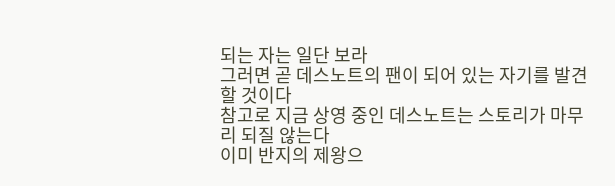되는 자는 일단 보라
그러면 곧 데스노트의 팬이 되어 있는 자기를 발견할 것이다
참고로 지금 상영 중인 데스노트는 스토리가 마무리 되질 않는다
이미 반지의 제왕으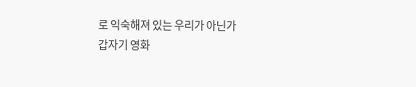로 익숙해져 있는 우리가 아닌가
갑자기 영화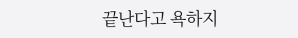끝난다고 욕하지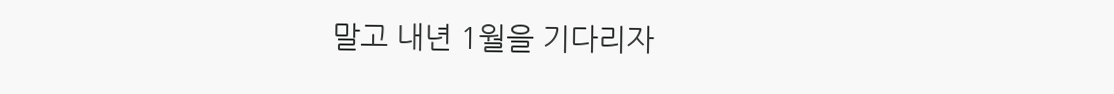말고 내년 1월을 기다리자